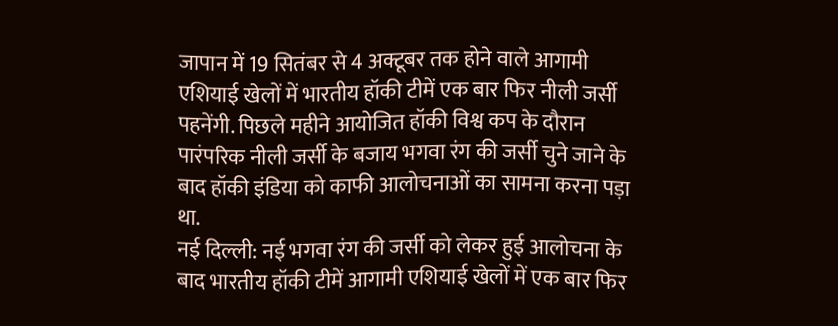जापान में 19 सितंबर से 4 अक्टूबर तक होने वाले आगामी एशियाई खेलों में भारतीय हॉकी टीमें एक बार फिर नीली जर्सी पहनेंगी. पिछले महीने आयोजित हॉकी विश्व कप के दौरान पारंपरिक नीली जर्सी के बजाय भगवा रंग की जर्सी चुने जाने के बाद हॉकी इंडिया को काफी आलोचनाओं का सामना करना पड़ा था.
नई दिल्ली: नई भगवा रंग की जर्सी को लेकर हुई आलोचना के बाद भारतीय हॉकी टीमें आगामी एशियाई खेलों में एक बार फिर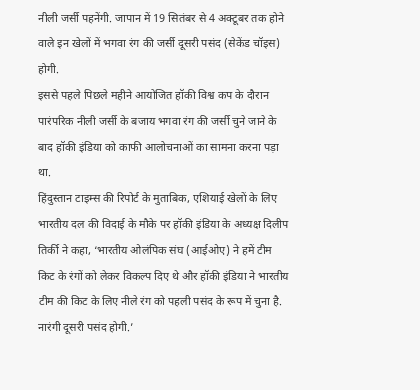नीली जर्सी पहनेंगी. जापान में 19 सितंबर से 4 अक्टूबर तक होने वाले इन खेलों में भगवा रंग की जर्सी दूसरी पसंद (सेकेंड चॉइस) होगी.
इससे पहले पिछले महीने आयोजित हॉकी विश्व कप के दौरान पारंपरिक नीली जर्सी के बजाय भगवा रंग की जर्सी चुने जाने के बाद हॉकी इंडिया को काफी आलोचनाओं का सामना करना पड़ा था.
हिंदुस्तान टाइम्स की रिपोर्ट के मुताबिक, एशियाई खेलों के लिए भारतीय दल की विदाई के मौके पर हॉकी इंडिया के अध्यक्ष दिलीप तिर्की ने कहा, ‘भारतीय ओलंपिक संघ (आईओए) ने हमें टीम किट के रंगों को लेकर विकल्प दिए थे और हॉकी इंडिया ने भारतीय टीम की किट के लिए नीले रंग को पहली पसंद के रूप में चुना है. नारंगी दूसरी पसंद होगी.’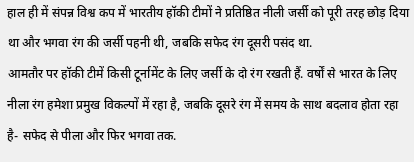हाल ही में संपन्न विश्व कप में भारतीय हॉकी टीमों ने प्रतिष्ठित नीली जर्सी को पूरी तरह छोड़ दिया था और भगवा रंग की जर्सी पहनी थी, जबकि सफेद रंग दूसरी पसंद था.
आमतौर पर हॉकी टीमें किसी टूर्नामेंट के लिए जर्सी के दो रंग रखती हैं. वर्षों से भारत के लिए नीला रंग हमेशा प्रमुख विकल्पों में रहा है, जबकि दूसरे रंग में समय के साथ बदलाव होता रहा है- सफेद से पीला और फिर भगवा तक.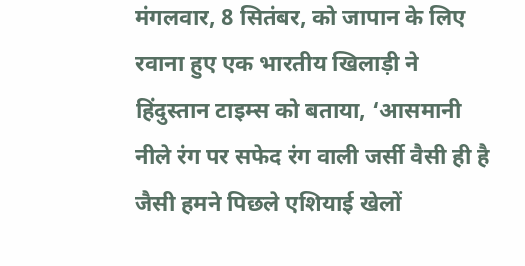मंगलवार, 8 सितंबर, को जापान के लिए रवाना हुए एक भारतीय खिलाड़ी ने हिंदुस्तान टाइम्स को बताया, ‘आसमानी नीले रंग पर सफेद रंग वाली जर्सी वैसी ही है जैसी हमने पिछले एशियाई खेलों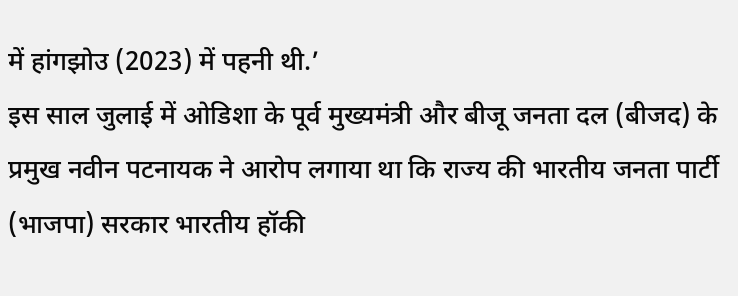में हांगझोउ (2023) में पहनी थी.’
इस साल जुलाई में ओडिशा के पूर्व मुख्यमंत्री और बीजू जनता दल (बीजद) के प्रमुख नवीन पटनायक ने आरोप लगाया था कि राज्य की भारतीय जनता पार्टी (भाजपा) सरकार भारतीय हॉकी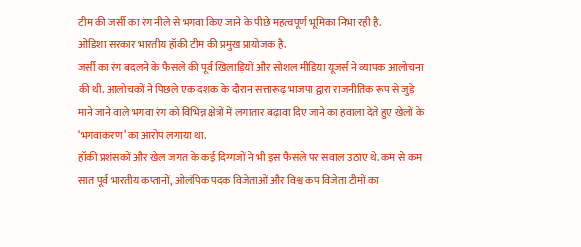टीम की जर्सी का रंग नीले से भगवा किए जाने के पीछे महत्वपूर्ण भूमिका निभा रही है.
ओडिशा सरकार भारतीय हॉकी टीम की प्रमुख प्रायोजक है.
जर्सी का रंग बदलने के फैसले की पूर्व खिलाड़ियों और सोशल मीडिया यूजर्स ने व्यापक आलोचना की थी. आलोचकों ने पिछले एक दशक के दौरान सत्तारूढ़ भाजपा द्वारा राजनीतिक रूप से जुड़े माने जाने वाले भगवा रंग को विभिन्न क्षेत्रों में लगातार बढ़ावा दिए जाने का हवाला देते हुए खेलों के ‘भगवाकरण’ का आरोप लगाया था.
हॉकी प्रशंसकों और खेल जगत के कई दिग्गजों ने भी इस फैसले पर सवाल उठाए थे. कम से कम सात पूर्व भारतीय कप्तानों, ओलंपिक पदक विजेताओं और विश्व कप विजेता टीमों का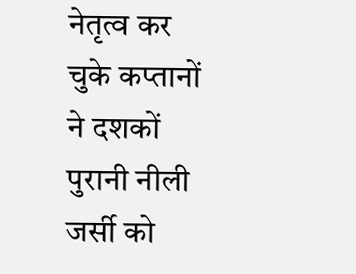नेतृत्व कर चुके कप्तानों ने दशकों पुरानी नीली जर्सी को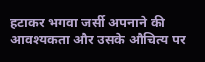हटाकर भगवा जर्सी अपनाने की आवश्यकता और उसके औचित्य पर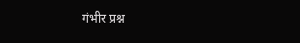गंभीर प्रश्न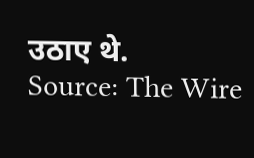उठाए थे.
Source: The Wire